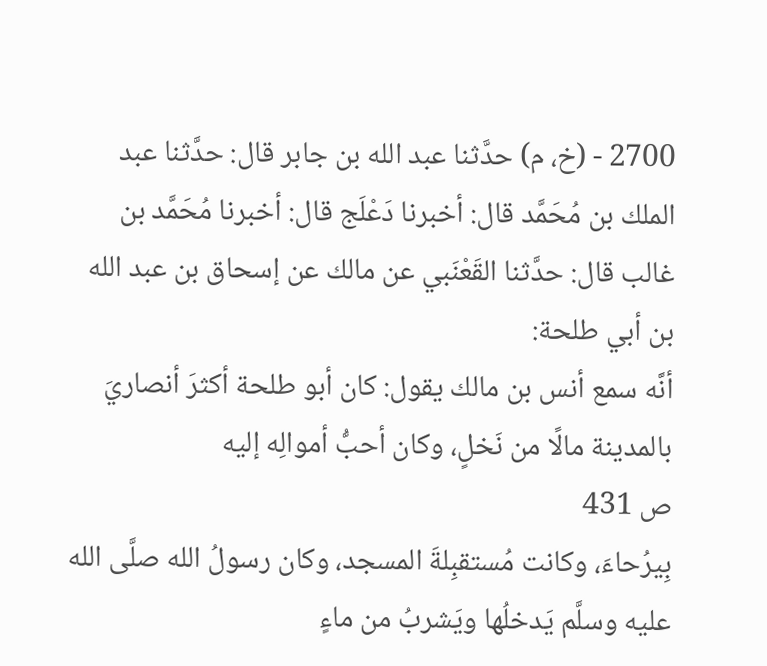2700 - (خ، م) حدَّثنا عبد الله بن جابر قال: حدَّثنا عبد الملك بن مُحَمَّد قال: أخبرنا دَعْلَج قال: أخبرنا مُحَمَّد بن غالب قال: حدَّثنا القَعْنَبي عن مالك عن إسحاق بن عبد الله بن أبي طلحة:
أنَّه سمع أنس بن مالك يقول: كان أبو طلحة أكثرَ أنصاريَ بالمدينة مالًا من نَخلٍ، وكان أحبُّ أموالِه إليه
ص 431
بِيرُحاءَ، وكانت مُستقبِلةَ المسجد، وكان رسولُ الله صلَّى الله عليه وسلَّم يَدخلُها ويَشربُ من ماءٍ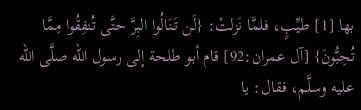بها [1] طيِّبٍ، فلمَّا نَزلتْ: {لَن تَنَالُوا البِرَّ حتَّى تُنفِقُوا مِمَّا تُحِبُّونَ} [آل عمران:92] قام أبو طلحة إلى رسول الله صلَّى الله عليه وسلَّم، فقال: يا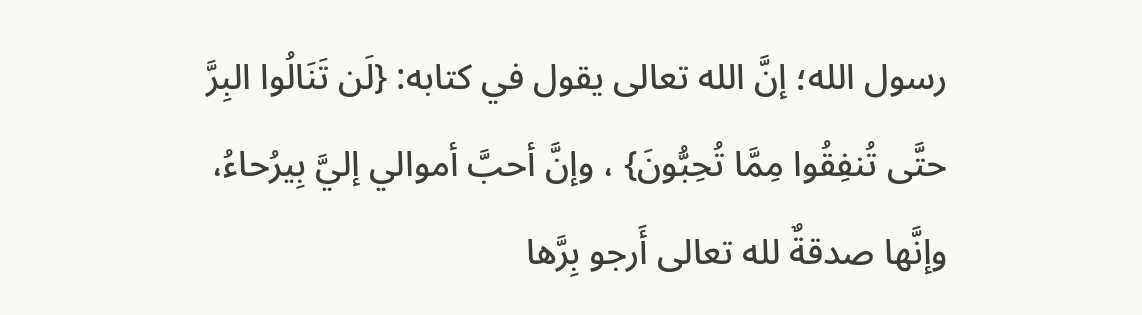رسول الله؛ إنَّ الله تعالى يقول في كتابه: {لَن تَنَالُوا البِرَّ حتَّى تُنفِقُوا مِمَّا تُحِبُّونَ} ، وإنَّ أحبَّ أموالي إليَّ بِيرُحاءُ، وإنَّها صدقةٌ لله تعالى أَرجو بِرَّها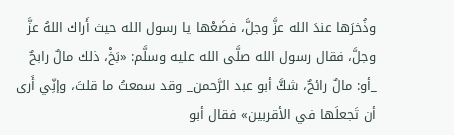وذُخرَها عندَ الله عزَّ وجلَّ، فضَعْها يا رسول الله حيث أَراك اللهُ عزَّ وجلَّ، فقال رسول الله صلَّى الله عليه وسلَّم: «بَخْ، ذلك مالٌ رابحٌ _أو: مالٌ رائحٌ، شكَّ أبو عبد الرَّحمن_ وقد سمعتُ ما قلتَ، وإنِّي أَرى أن تَجعلَها في الأقربين» فقال أبو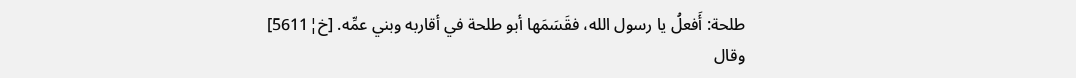طلحة: أَفعلُ يا رسول الله، فقَسَمَها أبو طلحة في أقاربه وبني عمِّه. [خ¦5611]
وقال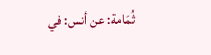ثُمَامة: عن أنس: في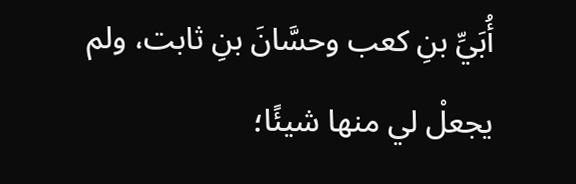أُبَيِّ بنِ كعب وحسَّانَ بنِ ثابت، ولم يجعلْ لي منها شيئًا؛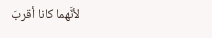لأنَّهما كانا أقربَ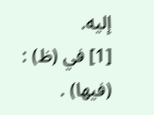إليه.
[1] في (ظ) : (فيها) .